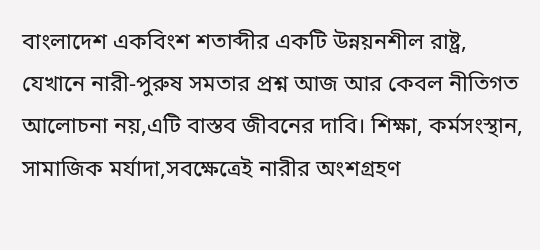বাংলাদেশ একবিংশ শতাব্দীর একটি উন্নয়নশীল রাষ্ট্র, যেখানে নারী-পুরুষ সমতার প্রশ্ন আজ আর কেবল নীতিগত আলোচনা নয়,এটি বাস্তব জীবনের দাবি। শিক্ষা, কর্মসংস্থান, সামাজিক মর্যাদা,সবক্ষেত্রেই নারীর অংশগ্রহণ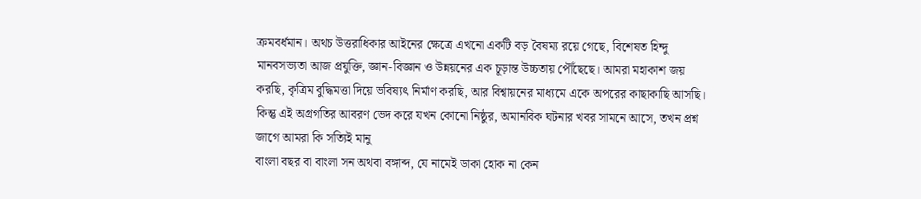ক্রমবর্ধমান। অথচ উত্তরাধিকার আইনের ক্ষেত্রে এখনো একটি বড় বৈষম্য রয়ে গেছে, বিশেষত হিন্দু
মানবসভ্যতা আজ প্রযুক্তি, জ্ঞান-বিজ্ঞান ও উন্নয়নের এক চূড়ান্ত উচ্চতায় পৌঁছেছে। আমরা মহাকাশ জয় করছি, কৃত্রিম বুদ্ধিমত্তা দিয়ে ভবিষ্যৎ নির্মাণ করছি, আর বিশ্বায়নের মাধ্যমে একে অপরের কাছাকাছি আসছি। কিন্তু এই অগ্রগতির আবরণ ভেদ করে যখন কোনো নিষ্ঠুর, অমানবিক ঘটনার খবর সামনে আসে, তখন প্রশ্ন জাগে আমরা কি সত্যিই মানু
বাংলা বছর বা বাংলা সন অথবা বঙ্গাব্দ, যে নামেই ডাকা হোক না কেন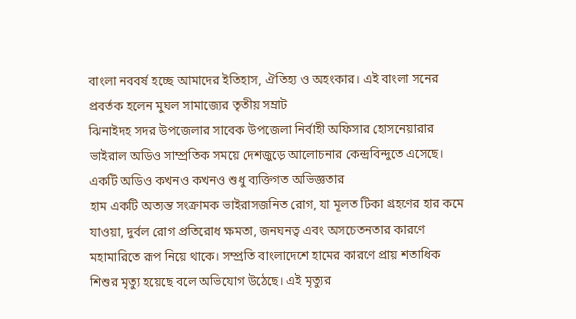বাংলা নববর্ষ হচ্ছে আমাদের ইতিহাস, ঐতিহ্য ও অহংকার। এই বাংলা সনের প্রবর্তক হলেন মুঘল সামাজ্যের তৃতীয় সম্রাট
ঝিনাইদহ সদর উপজেলার সাবেক উপজেলা নির্বাহী অফিসার হোসনেয়ারার ভাইরাল অডিও সাম্প্রতিক সময়ে দেশজুড়ে আলোচনার কেন্দ্রবিন্দুতে এসেছে। একটি অডিও কখনও কখনও শুধু ব্যক্তিগত অভিজ্ঞতার
হাম একটি অত্যন্ত সংক্রামক ভাইরাসজনিত রোগ, যা মূলত টিকা গ্রহণের হার কমে যাওয়া, দুর্বল রোগ প্রতিরোধ ক্ষমতা, জনঘনত্ব এবং অসচেতনতার কারণে মহামারিতে রূপ নিয়ে থাকে। সম্প্রতি বাংলাদেশে হামের কারণে প্রায় শতাধিক শিশুর মৃত্যু হয়েছে বলে অভিযোগ উঠেছে। এই মৃত্যুর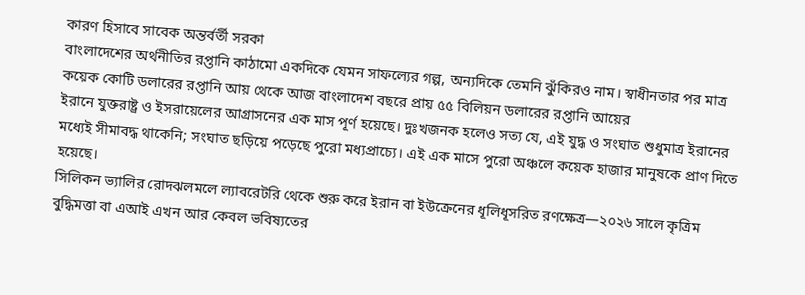কারণ হিসাবে সাবেক অন্তর্বর্তী সরকা
বাংলাদেশের অর্থনীতির রপ্তানি কাঠামো একদিকে যেমন সাফল্যের গল্প, অন্যদিকে তেমনি ঝুঁকিরও নাম। স্বাধীনতার পর মাত্র কয়েক কোটি ডলারের রপ্তানি আয় থেকে আজ বাংলাদেশ বছরে প্রায় ৫৫ বিলিয়ন ডলারের রপ্তানি আয়ের
ইরানে যুক্তরাষ্ট্র ও ইসরায়েলের আগ্রাসনের এক মাস পূর্ণ হয়েছে। দুঃখজনক হলেও সত্য যে, এই যুদ্ধ ও সংঘাত শুধুমাত্র ইরানের মধ্যেই সীমাবদ্ধ থাকেনি; সংঘাত ছড়িয়ে পড়েছে পুরো মধ্যপ্রাচ্যে। এই এক মাসে পুরো অঞ্চলে কয়েক হাজার মানুষকে প্রাণ দিতে হয়েছে।
সিলিকন ভ্যালির রোদঝলমলে ল্যাবরেটরি থেকে শুরু করে ইরান বা ইউক্রেনের ধূলিধূসরিত রণক্ষেত্র—২০২৬ সালে কৃত্রিম বুদ্ধিমত্তা বা এআই এখন আর কেবল ভবিষ্যতের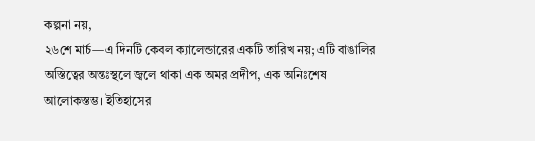কল্পনা নয়,
২৬শে মার্চ—এ দিনটি কেবল ক্যালেন্ডারের একটি তারিখ নয়; এটি বাঙালির অস্তিত্বের অন্তঃস্থলে জ্বলে থাকা এক অমর প্রদীপ, এক অনিঃশেষ আলোকস্তম্ভ। ইতিহাসের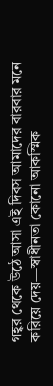গহ্বর থেকে উঠে আসা এই দিবস আমাদের বারবার মনে করিয়ে দেয়—স্বাধীনতা কোনো আকস্মিক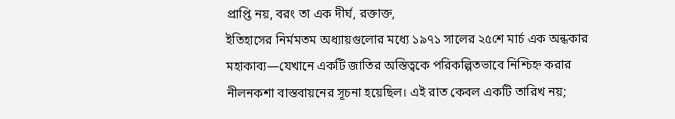প্রাপ্তি নয়, বরং তা এক দীর্ঘ, রক্তাক্ত,
ইতিহাসের নির্মমতম অধ্যায়গুলোর মধ্যে ১৯৭১ সালের ২৫শে মার্চ এক অন্ধকার মহাকাব্য—যেখানে একটি জাতির অস্তিত্বকে পরিকল্পিতভাবে নিশ্চিহ্ন করার নীলনকশা বাস্তবায়নের সূচনা হয়েছিল। এই রাত কেবল একটি তারিখ নয়;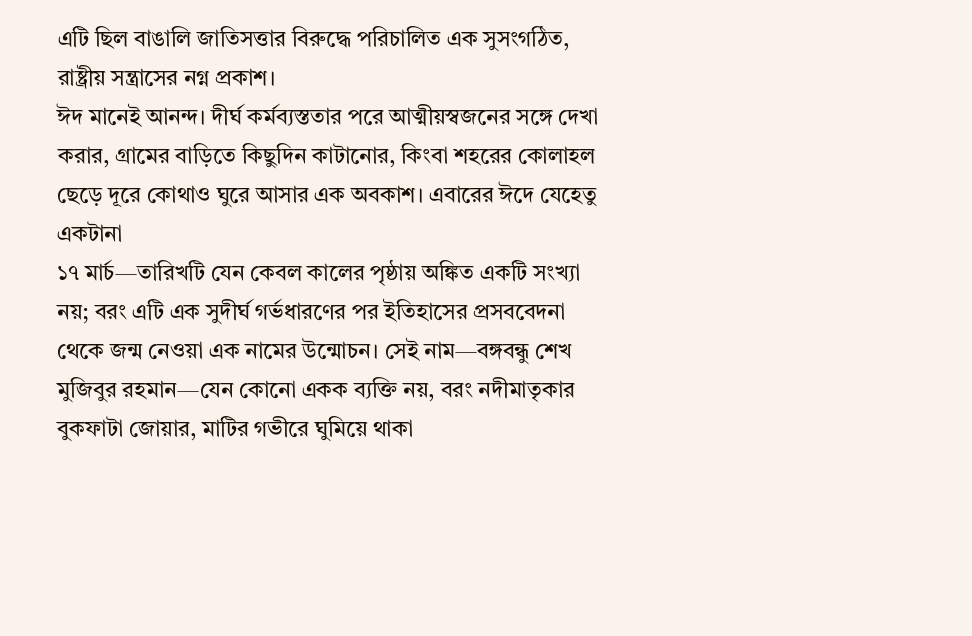এটি ছিল বাঙালি জাতিসত্তার বিরুদ্ধে পরিচালিত এক সুসংগঠিত, রাষ্ট্রীয় সন্ত্রাসের নগ্ন প্রকাশ।
ঈদ মানেই আনন্দ। দীর্ঘ কর্মব্যস্ততার পরে আত্মীয়স্বজনের সঙ্গে দেখা করার, গ্রামের বাড়িতে কিছুদিন কাটানোর, কিংবা শহরের কোলাহল ছেড়ে দূরে কোথাও ঘুরে আসার এক অবকাশ। এবারের ঈদে যেহেতু একটানা
১৭ মার্চ—তারিখটি যেন কেবল কালের পৃষ্ঠায় অঙ্কিত একটি সংখ্যা নয়; বরং এটি এক সুদীর্ঘ গর্ভধারণের পর ইতিহাসের প্রসববেদনা থেকে জন্ম নেওয়া এক নামের উন্মোচন। সেই নাম—বঙ্গবন্ধু শেখ মুজিবুর রহমান—যেন কোনো একক ব্যক্তি নয়, বরং নদীমাতৃকার বুকফাটা জোয়ার, মাটির গভীরে ঘুমিয়ে থাকা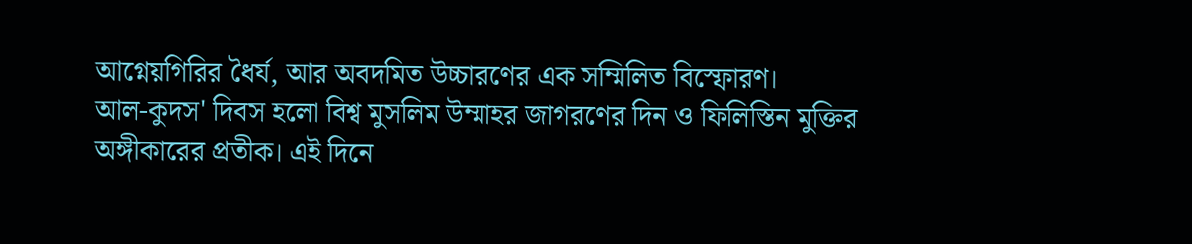আগ্নেয়গিরির ধৈর্য, আর অবদমিত উচ্চারণের এক সম্মিলিত বিস্ফোরণ।
আল-কুদস' দিবস হলো বিশ্ব মুসলিম উম্মাহর জাগরণের দিন ও ফিলিস্তিন মুক্তির অঙ্গীকারের প্রতীক। এই দিনে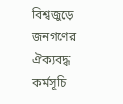বিশ্বজুড়ে জনগণের ঐক্যবদ্ধ কর্মসূচি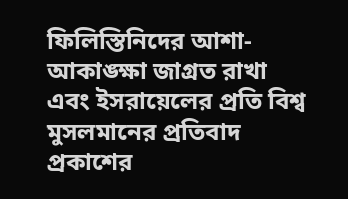ফিলিস্তিনিদের আশা-আকাঙ্ক্ষা জাগ্রত রাখা এবং ইসরায়েলের প্রতি বিশ্ব মুসলমানের প্রতিবাদ প্রকাশের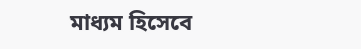মাধ্যম হিসেবে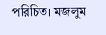পরিচিত। মজলুম